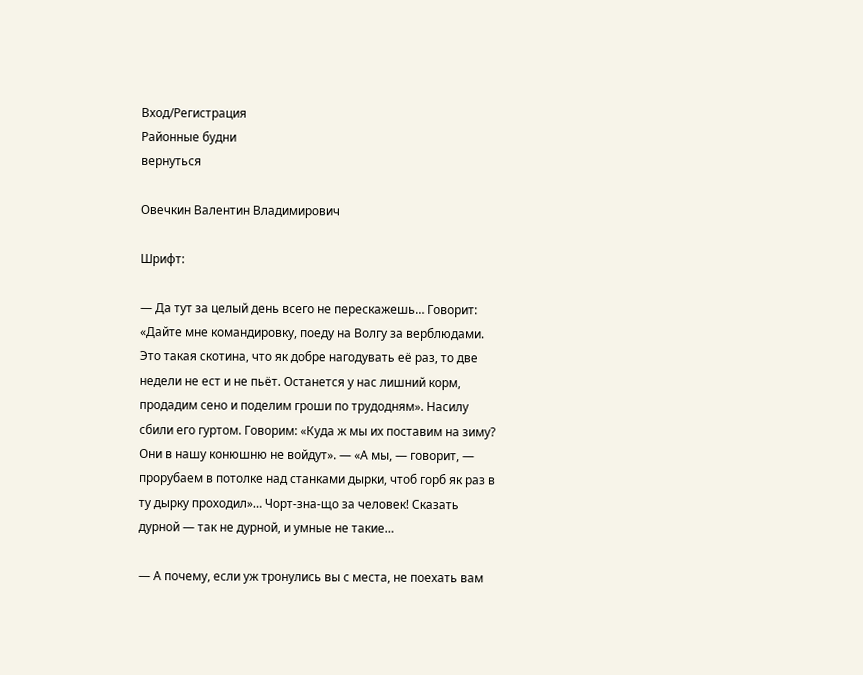Вход/Регистрация
Районные будни
вернуться

Овечкин Валентин Владимирович

Шрифт:

— Да тут за целый день всего не перескажешь… Говорит: «Дайте мне командировку, поеду на Волгу за верблюдами. Это такая скотина, что як добре нагодувать её раз, то две недели не ест и не пьёт. Останется у нас лишний корм, продадим сено и поделим гроши по трудодням». Насилу сбили его гуртом. Говорим: «Куда ж мы их поставим на зиму? Они в нашу конюшню не войдут». — «А мы, — говорит, — прорубаем в потолке над станками дырки, чтоб горб як раз в ту дырку проходил»… Чорт-зна-що за человек! Сказать дурной — так не дурной, и умные не такие…

— А почему, если уж тронулись вы с места, не поехать вам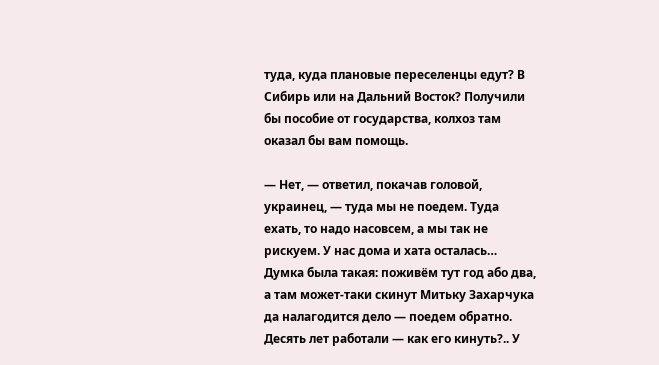туда, куда плановые переселенцы едут? В Сибирь или на Дальний Восток? Получили бы пособие от государства, колхоз там оказал бы вам помощь.

— Нет, — ответил, покачав головой, украинец, — туда мы не поедем. Туда ехать, то надо насовсем, а мы так не рискуем. У нас дома и хата осталась… Думка была такая: поживём тут год або два, а там может-таки скинут Митьку Захарчука да налагодится дело — поедем обратно. Десять лет работали — как его кинуть?.. У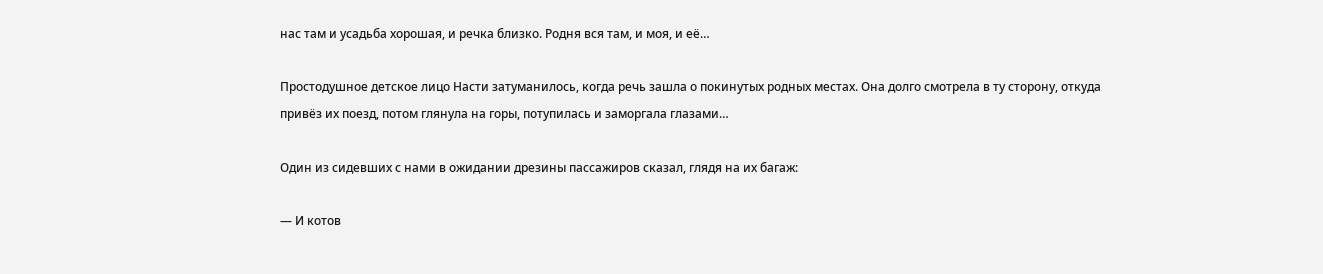нас там и усадьба хорошая, и речка близко. Родня вся там, и моя, и её…

Простодушное детское лицо Насти затуманилось, когда речь зашла о покинутых родных местах. Она долго смотрела в ту сторону, откуда привёз их поезд, потом глянула на горы, потупилась и заморгала глазами…

Один из сидевших с нами в ожидании дрезины пассажиров сказал, глядя на их багаж:

— И котов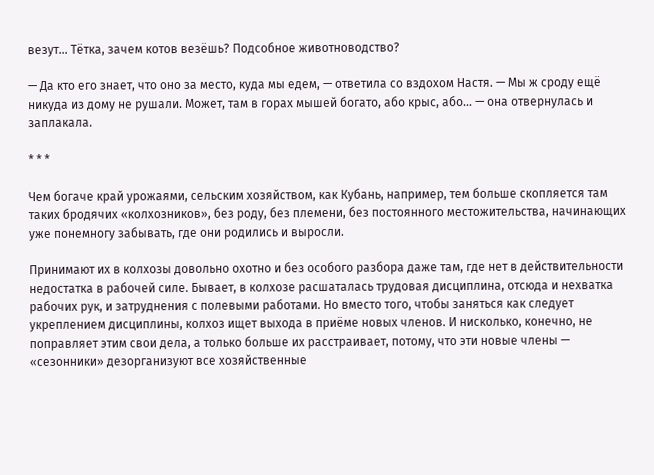везут… Тётка, зачем котов везёшь? Подсобное животноводство?

— Да кто его знает, что оно за место, куда мы едем, — ответила со вздохом Настя. — Мы ж сроду ещё никуда из дому не рушали. Может, там в горах мышей богато, або крыс, або… — она отвернулась и заплакала.

* * *

Чем богаче край урожаями, сельским хозяйством, как Кубань, например, тем больше скопляется там таких бродячих «колхозников», без роду, без племени, без постоянного местожительства, начинающих уже понемногу забывать, где они родились и выросли.

Принимают их в колхозы довольно охотно и без особого разбора даже там, где нет в действительности недостатка в рабочей силе. Бывает, в колхозе расшаталась трудовая дисциплина, отсюда и нехватка рабочих рук, и затруднения с полевыми работами. Но вместо того, чтобы заняться как следует укреплением дисциплины, колхоз ищет выхода в приёме новых членов. И нисколько, конечно, не поправляет этим свои дела, а только больше их расстраивает, потому, что эти новые члены — «сезонники» дезорганизуют все хозяйственные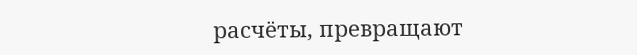расчёты, превращают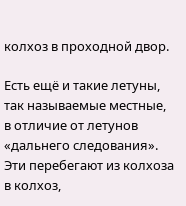колхоз в проходной двор.

Есть ещё и такие летуны, так называемые местные, в отличие от летунов «дальнего следования». Эти перебегают из колхоза в колхоз,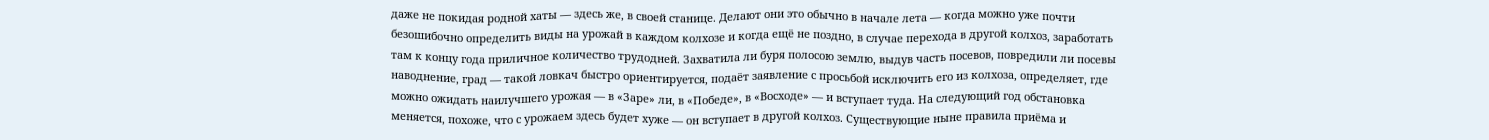даже не покидая родной хаты — здесь же, в своей станице. Делают они это обычно в начале лета — когда можно уже почти безошибочно определить виды на урожай в каждом колхозе и когда ещё не поздно, в случае перехода в другой колхоз, заработать там к концу года приличное количество трудодней. Захватила ли буря полосою землю, выдув часть посевов, повредили ли посевы наводнение, град — такой ловкач быстро ориентируется, подаёт заявление с просьбой исключить его из колхоза, определяет, где можно ожидать наилучшего урожая — в «Заре» ли, в «Победе», в «Восходе» — и вступает туда. На следующий год обстановка меняется, похоже, что с урожаем здесь будет хуже — он вступает в другой колхоз. Существующие ныне правила приёма и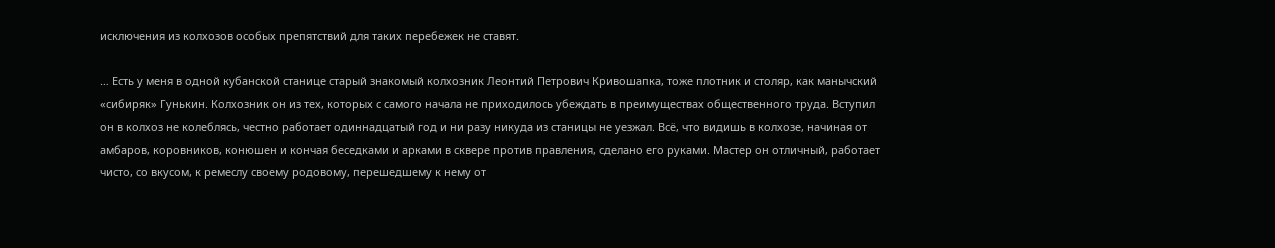исключения из колхозов особых препятствий для таких перебежек не ставят.

… Есть у меня в одной кубанской станице старый знакомый колхозник Леонтий Петрович Кривошапка, тоже плотник и столяр, как манычский «сибиряк» Гунькин. Колхозник он из тех, которых с самого начала не приходилось убеждать в преимуществах общественного труда. Вступил он в колхоз не колеблясь, честно работает одиннадцатый год и ни разу никуда из станицы не уезжал. Всё, что видишь в колхозе, начиная от амбаров, коровников, конюшен и кончая беседками и арками в сквере против правления, сделано его руками. Мастер он отличный, работает чисто, со вкусом, к ремеслу своему родовому, перешедшему к нему от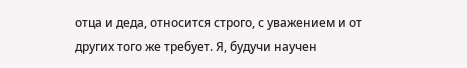отца и деда, относится строго, с уважением и от других того же требует. Я, будучи научен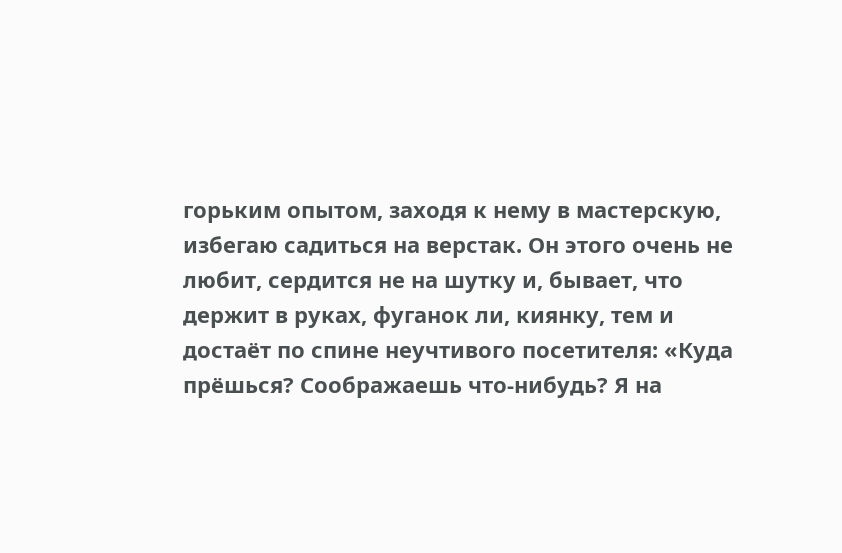горьким опытом, заходя к нему в мастерскую, избегаю садиться на верстак. Он этого очень не любит, сердится не на шутку и, бывает, что держит в руках, фуганок ли, киянку, тем и достаёт по спине неучтивого посетителя: «Куда прёшься? Соображаешь что-нибудь? Я на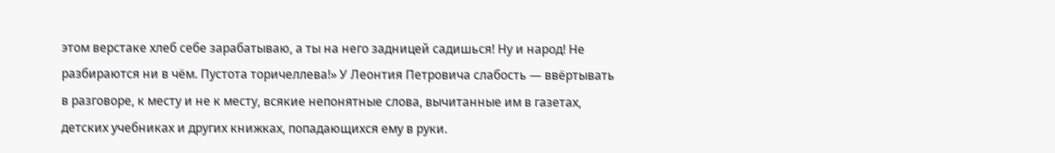этом верстаке хлеб себе зарабатываю, а ты на него задницей садишься! Ну и народ! Не разбираются ни в чём. Пустота торичеллева!» У Леонтия Петровича слабость — ввёртывать в разговоре, к месту и не к месту, всякие непонятные слова, вычитанные им в газетах, детских учебниках и других книжках, попадающихся ему в руки.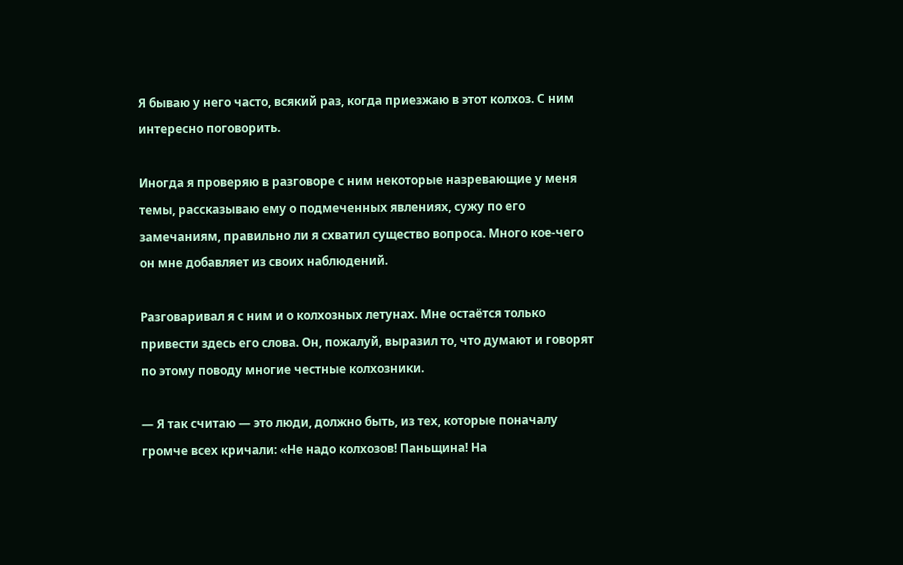Я бываю у него часто, всякий раз, когда приезжаю в этот колхоз. С ним интересно поговорить.

Иногда я проверяю в разговоре с ним некоторые назревающие у меня темы, рассказываю ему о подмеченных явлениях, сужу по его замечаниям, правильно ли я схватил существо вопроса. Много кое-чего он мне добавляет из своих наблюдений.

Разговаривал я с ним и о колхозных летунах. Мне остаётся только привести здесь его слова. Он, пожалуй, выразил то, что думают и говорят по этому поводу многие честные колхозники.

— Я так считаю — это люди, должно быть, из тех, которые поначалу громче всех кричали: «Не надо колхозов! Паньщина! На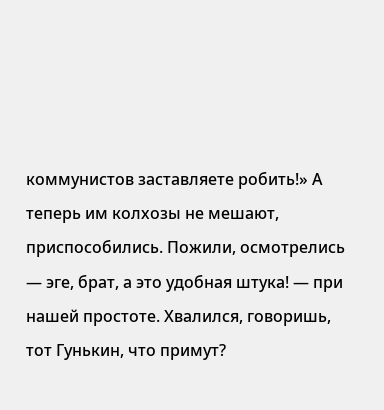коммунистов заставляете робить!» А теперь им колхозы не мешают, приспособились. Пожили, осмотрелись — эге, брат, а это удобная штука! — при нашей простоте. Хвалился, говоришь, тот Гунькин, что примут?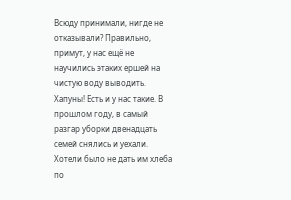Всюду принимали, нигде не отказывали? Правильно, примут, у нас ещё не научились этаких ершей на чистую воду выводить. Хапуны! Есть и у нас такие. В прошлом году, в самый разгар уборки двенадцать семей снялись и уехали. Хотели было не дать им хлеба по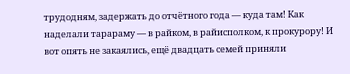трудодням, задержать до отчётного года — куда там! Как наделали тарараму — в райком, в райисполком, к прокурору! И вот опять не закаялись, ещё двадцать семей приняли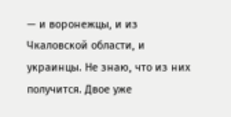— и воронежцы, и из Чкаловской области, и украинцы. Не знаю, что из них получится. Двое уже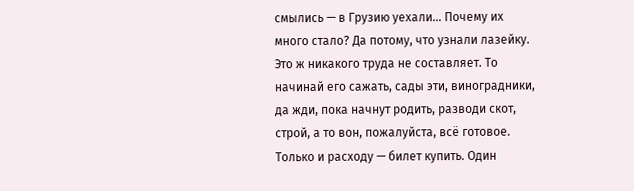смылись — в Грузию уехали… Почему их много стало? Да потому, что узнали лазейку. Это ж никакого труда не составляет. То начинай его сажать, сады эти, виноградники, да жди, пока начнут родить, разводи скот, строй, а то вон, пожалуйста, всё готовое. Только и расходу — билет купить. Один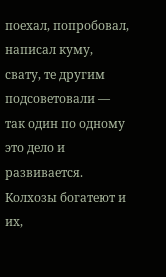поехал, попробовал, написал куму, свату, те другим подсоветовали — так один по одному это дело и развивается. Колхозы богатеют и их,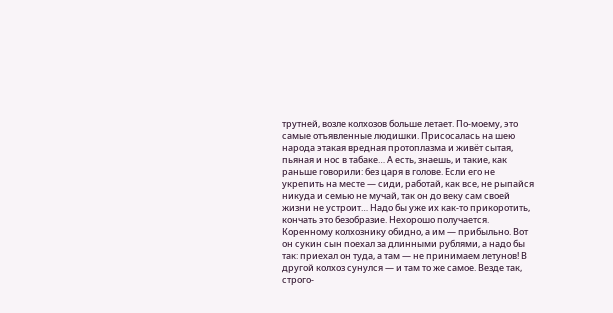трутней, возле колхозов больше летает. По-моему, это самые отъявленные людишки. Присосалась на шею народа этакая вредная протоплазма и живёт сытая, пьяная и нос в табаке… А есть, знаешь, и такие, как раньше говорили: без царя в голове. Если его не укрепить на месте — сиди, работай, как все, не рыпайся никуда и семью не мучай, так он до веку сам своей жизни не устроит… Надо бы уже их как-то прикоротить, кончать это безобразие. Нехорошо получается. Коренному колхознику обидно, а им — прибыльно. Вот он сукин сын поехал за длинными рублями, а надо бы так: приехал он туда, а там — не принимаем летунов! В другой колхоз сунулся — и там то же самое. Везде так, строго-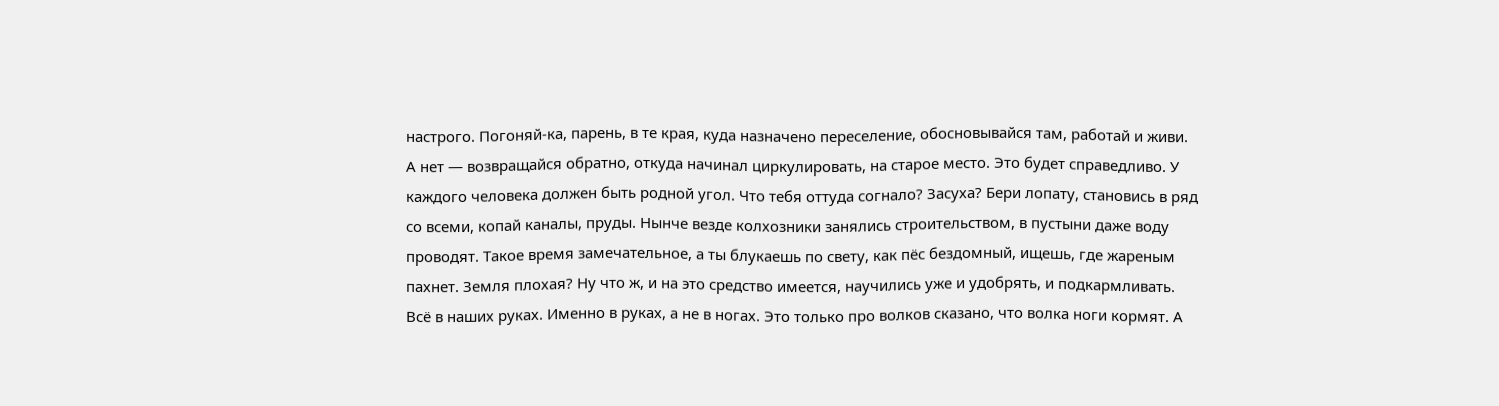настрого. Погоняй-ка, парень, в те края, куда назначено переселение, обосновывайся там, работай и живи. А нет — возвращайся обратно, откуда начинал циркулировать, на старое место. Это будет справедливо. У каждого человека должен быть родной угол. Что тебя оттуда согнало? Засуха? Бери лопату, становись в ряд со всеми, копай каналы, пруды. Нынче везде колхозники занялись строительством, в пустыни даже воду проводят. Такое время замечательное, а ты блукаешь по свету, как пёс бездомный, ищешь, где жареным пахнет. Земля плохая? Ну что ж, и на это средство имеется, научились уже и удобрять, и подкармливать. Всё в наших руках. Именно в руках, а не в ногах. Это только про волков сказано, что волка ноги кормят. А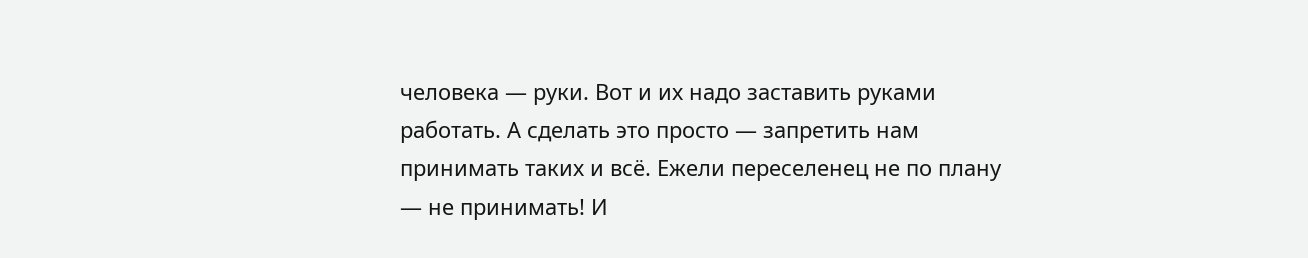человека — руки. Вот и их надо заставить руками работать. А сделать это просто — запретить нам принимать таких и всё. Ежели переселенец не по плану — не принимать! И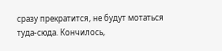сразу прекратится, не будут мотаться туда-сюда. Кончилось,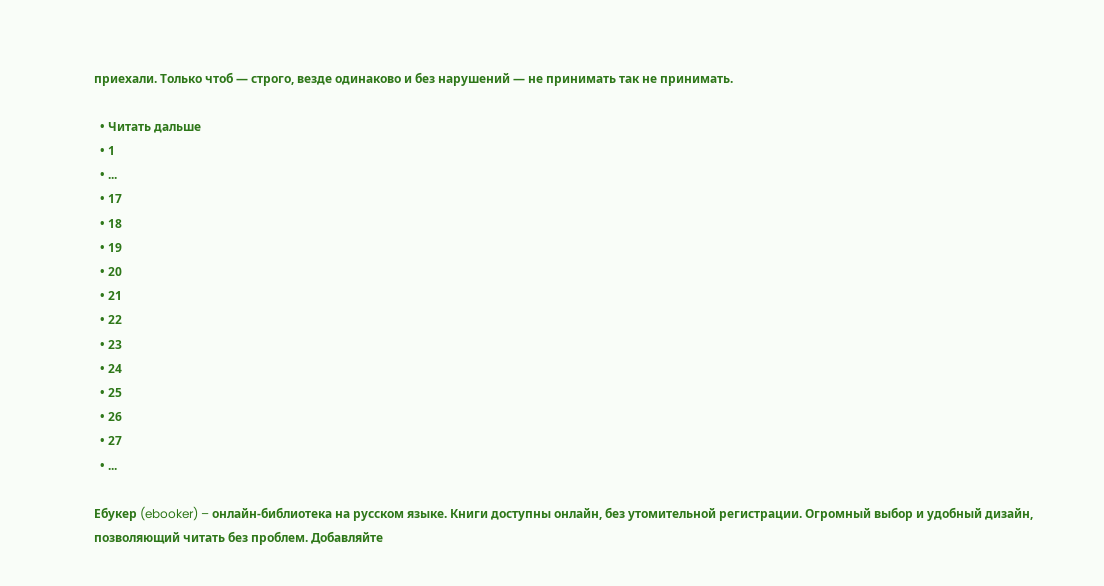приехали. Только чтоб — строго, везде одинаково и без нарушений — не принимать так не принимать.

  • Читать дальше
  • 1
  • ...
  • 17
  • 18
  • 19
  • 20
  • 21
  • 22
  • 23
  • 24
  • 25
  • 26
  • 27
  • ...

Ебукер (ebooker) – онлайн-библиотека на русском языке. Книги доступны онлайн, без утомительной регистрации. Огромный выбор и удобный дизайн, позволяющий читать без проблем. Добавляйте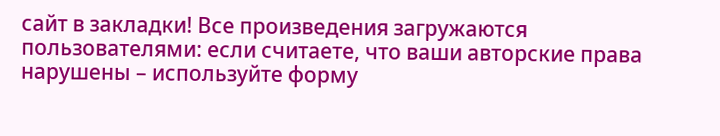сайт в закладки! Все произведения загружаются пользователями: если считаете, что ваши авторские права нарушены – используйте форму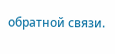обратной связи.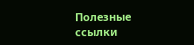Полезные ссылки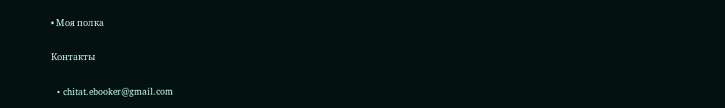• Моя полка

Контакты

  • chitat.ebooker@gmail.com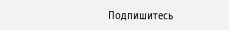Подпишитесь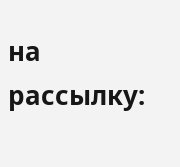на рассылку: